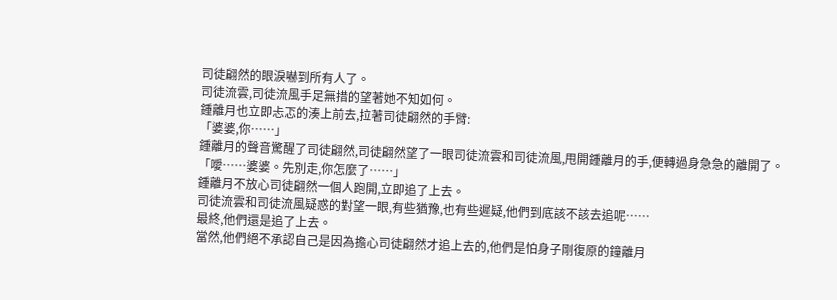司徒翩然的眼淚嚇到所有人了。
司徒流雲,司徒流風手足無措的望著她不知如何。
鍾離月也立即忐忑的湊上前去,拉著司徒翩然的手臂:
「婆婆,你……」
鍾離月的聲音驚醒了司徒翩然,司徒翩然望了一眼司徒流雲和司徒流風,甩開鍾離月的手,便轉過身急急的離開了。
「噯……婆婆。先別走,你怎麼了……」
鍾離月不放心司徒翩然一個人跑開,立即追了上去。
司徒流雲和司徒流風疑惑的對望一眼,有些猶豫,也有些遲疑,他們到底該不該去追呢……
最終,他們還是追了上去。
當然,他們絕不承認自己是因為擔心司徒翩然才追上去的,他們是怕身子剛復原的鐘離月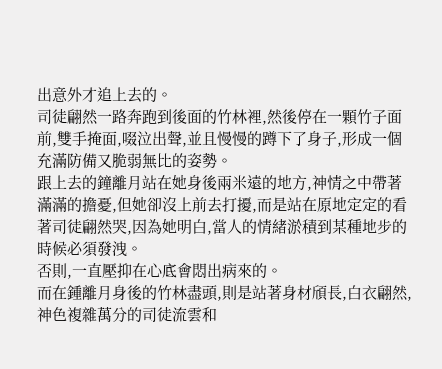出意外才追上去的。
司徒翩然一路奔跑到後面的竹林裡,然後停在一顆竹子面前,雙手掩面,啜泣出聲,並且慢慢的蹲下了身子,形成一個充滿防備又脆弱無比的姿勢。
跟上去的鐘離月站在她身後兩米遠的地方,神情之中帶著滿滿的擔憂,但她卻沒上前去打擾,而是站在原地定定的看著司徒翩然哭,因為她明白,當人的情緒淤積到某種地步的時候必須發洩。
否則,一直壓抑在心底會悶出病來的。
而在鍾離月身後的竹林盡頭,則是站著身材頎長,白衣翩然,神色複雜萬分的司徒流雲和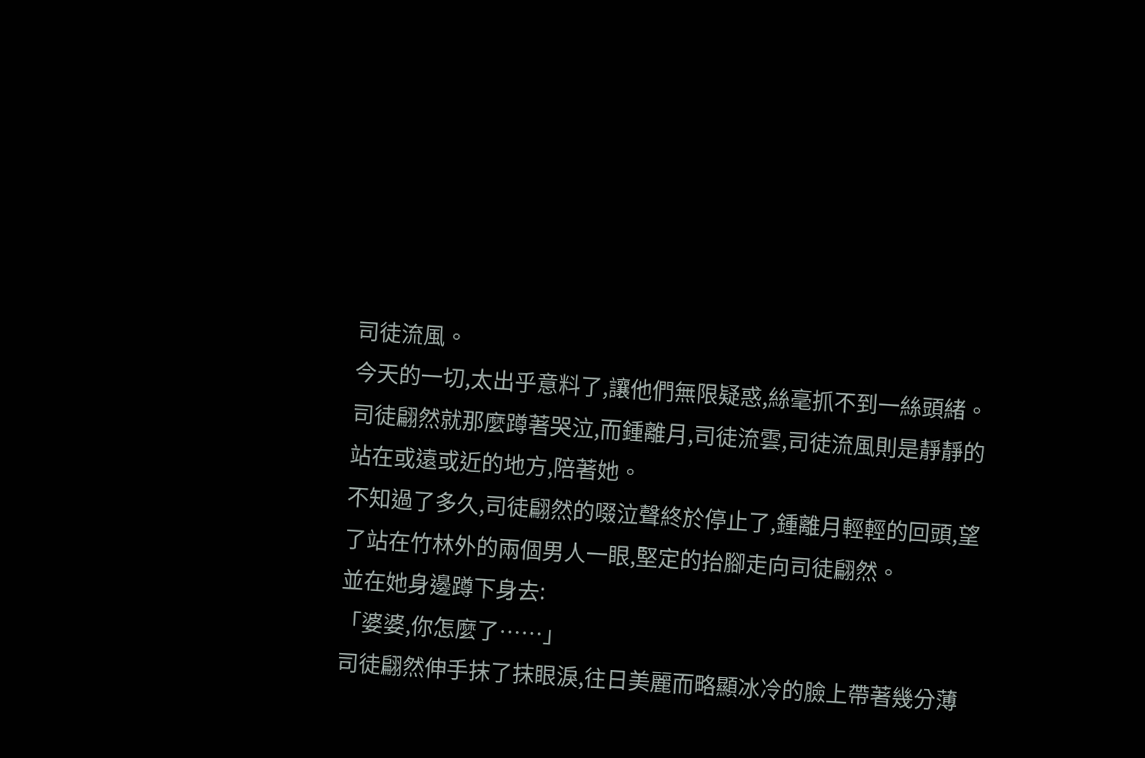司徒流風。
今天的一切,太出乎意料了,讓他們無限疑惑,絲毫抓不到一絲頭緒。
司徒翩然就那麼蹲著哭泣,而鍾離月,司徒流雲,司徒流風則是靜靜的站在或遠或近的地方,陪著她。
不知過了多久,司徒翩然的啜泣聲終於停止了,鍾離月輕輕的回頭,望了站在竹林外的兩個男人一眼,堅定的抬腳走向司徒翩然。
並在她身邊蹲下身去:
「婆婆,你怎麼了……」
司徒翩然伸手抹了抹眼淚,往日美麗而略顯冰冷的臉上帶著幾分薄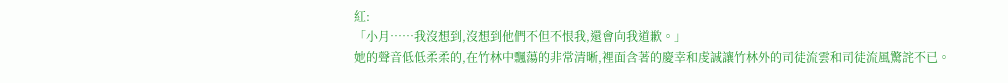紅:
「小月……我沒想到,沒想到他們不但不恨我,還會向我道歉。」
她的聲音低低柔柔的,在竹林中飄蕩的非常清晰,裡面含著的慶幸和虔誠讓竹林外的司徒流雲和司徒流風驚詫不已。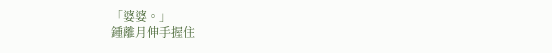「婆婆。」
鍾離月伸手握住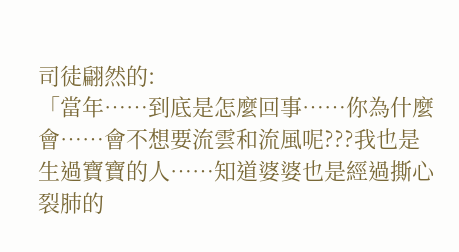司徒翩然的:
「當年……到底是怎麼回事……你為什麼會……會不想要流雲和流風呢???我也是生過寶寶的人……知道婆婆也是經過撕心裂肺的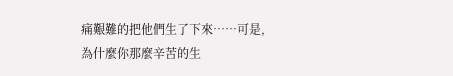痛艱難的把他們生了下來……可是,為什麼你那麼辛苦的生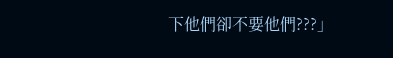下他們卻不要他們???」